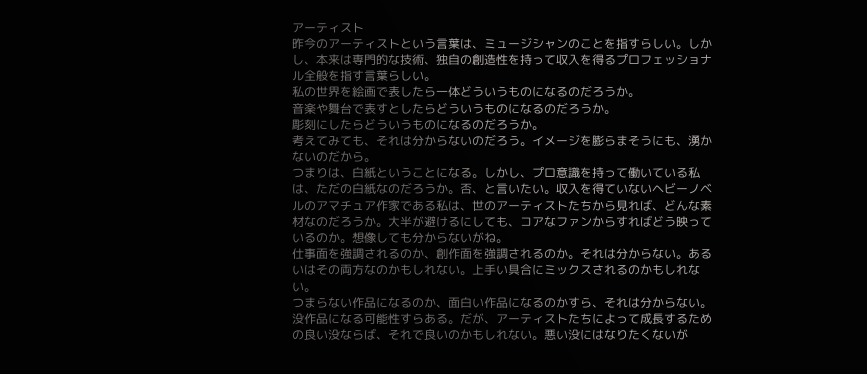アーティスト
昨今のアーティストという言葉は、ミュージシャンのことを指すらしい。しかし、本来は専門的な技術、独自の創造性を持って収入を得るプロフェッショナル全般を指す言葉らしい。
私の世界を絵画で表したら一体どういうものになるのだろうか。
音楽や舞台で表すとしたらどういうものになるのだろうか。
彫刻にしたらどういうものになるのだろうか。
考えてみても、それは分からないのだろう。イメージを膨らまそうにも、湧かないのだから。
つまりは、白紙ということになる。しかし、プロ意識を持って働いている私は、ただの白紙なのだろうか。否、と言いたい。収入を得ていないヘビーノベルのアマチュア作家である私は、世のアーティストたちから見れば、どんな素材なのだろうか。大半が避けるにしても、コアなファンからすればどう映っているのか。想像しても分からないがね。
仕事面を強調されるのか、創作面を強調されるのか。それは分からない。あるいはその両方なのかもしれない。上手い具合にミックスされるのかもしれない。
つまらない作品になるのか、面白い作品になるのかすら、それは分からない。
没作品になる可能性すらある。だが、アーティストたちによって成長するための良い没ならば、それで良いのかもしれない。悪い没にはなりたくないが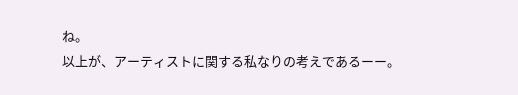ね。
以上が、アーティストに関する私なりの考えであるーー。